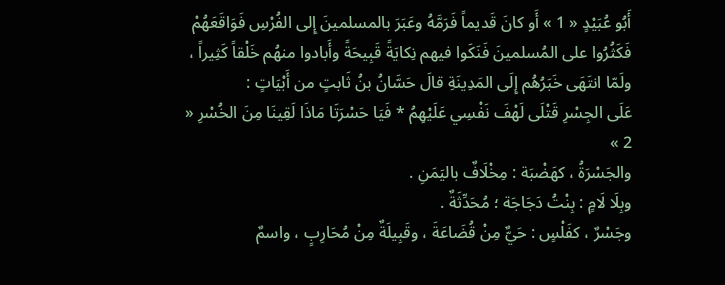أَبُو عُبَيْدٍ « 1 » أَو كانَ قَديماً فَرَمَّهُ وعَبَرَ بالمسلمينَ إِلى الفُرْسِ فَوَاقَعَهُمْ فَكَثُرُوا على المُسلمينَ فَنَكَوا فيهم نِكايَةً قَبِيحَةً وأَبادوا منهُم خَلْقاً كَثِيراً ، ولَمّا انتَهَى خَبَرُهُم إِلَى المَدِينَةِ قالَ حَسَّانُ بنُ ثَابتٍ من أَبْيَاتٍ :
عَلَى الجِسْرِ قَتْلَى لَهْفَ نَفْسِي عَلَيْهِمُ * فَيَا حَسْرَتَا مَاذَا لَقِينَا مِنَ الخُسْرِ « 2 »
والجَسْرَةُ ، كهَضْبَة : مِخْلَافٌ باليَمَنِ .
وبِلَا لَامٍ : بِنْتُ دَجَاجَة ؛ مُحَدِّثَةٌ .
وجَسْرٌ ، كفَلْسٍ : حَيٌّ مِنْ قُضَاعَةَ ، وقَبِيلَةٌ مِنْ مُحَارِبٍ ، واسمٌ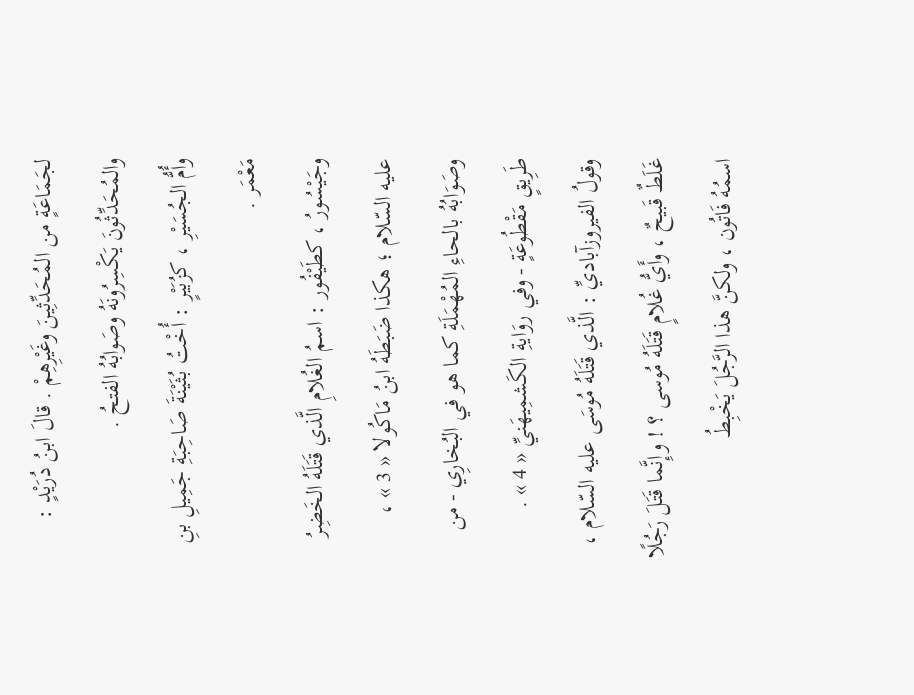لجَمَاعَةٍ من المُحَدِّثِينَ وغَيْرِهِمْ . قالَ ابنُ دُرَيْدٍ :
والمُحَدِّثُونَ يَكْسِرُونَهُ وصَوابُهُ الفتحُ .
وأُمُّ الجُسَيْرِ ، كزُبَيْرٍ : أُخْتُ بُثَيْنَةَ صَاحِبَةِ جَمِيلِ بنِ مَعْمَر .
وجَيْسُورُ ، كطَيْفُور : اسمُ الغُلامِ الَّذي قَتَلَهُ الخَضِرُ عليه السّلام ؛ هكذا ضَبَطَهُ ابنُ مَاكُولا « 3 » ، وصَوَابُهُ بالحاءِ المُهْمَلَةِ كما هو في البُخارِي - من طَرِيقٍ مَقْطُوعَةٍ - وفي روَايةِ الكَشمِيهَنيِّ « 4 » .
وقولُ الفيروزآباديِّ : الَّذي قَتَلَهُ مُوسَى عليه السّلام ، غَلَطٌ قَبيحٌ ، وأَيُّ غُلامٍ قَتَلَهُ مُوسى ؟ ! وإِنَّما قَتَلَ رَجُلًا اسمُهُ فَاتُون ، ولكنَّ هذا الرَّجُلَ يَخْبِطُ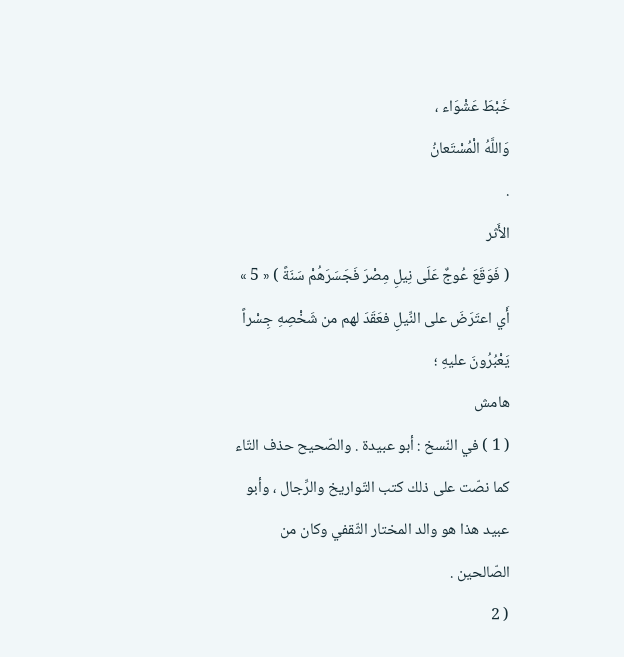خَبْطَ عَشْوَاء ،
وَاللَّهُ الْمُسْتَعانُ
.
الأَثر
( فَوَقَعَ عُوجٌ عَلَى نِيلِ مِصْرَ فَجَسَرَهُمْ سَنَةً ) « 5 »
أَي اعتَرَضَ على النِّيلِ فعَقَدَ لهم من شَخْصِهِ جِسْراً يَعْبُرُونَ عليهِ ؛
هامش
( 1 ) في النّسخ : أبو عبيدة . والصّحيح حذف التّاء كما نصّت على ذلك كتب التّواريخ والرِّجال ، وأبو عبيد هذا هو والد المختار الثّقفي وكان من الصّالحين .
( 2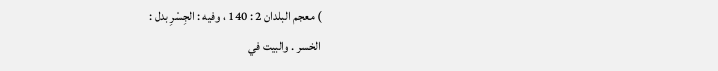) معجم البلدان 2 : 140 ، وفيه : الجِسْرِ بدل :
الخسر . والبيت في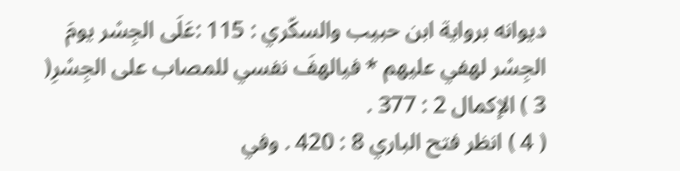ديوانه برواية ابن حبيب والسكّري : 115 :عَلَى الجِسْر يومَ الجِسْر لهفي عليهم * فيالهفَ نفسي للمصاب على الجِسْرِ( 3 ) الإكمال 2 : 377 .
( 4 ) انظر فتح الباري 8 : 420 . وفي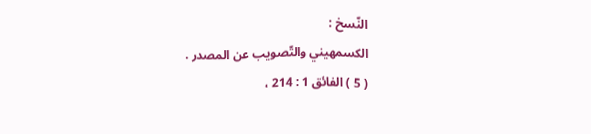النّسخ :
الكسمهيني والتّصويب عن المصدر .
( 5 ) الفائق 1 : 214 ،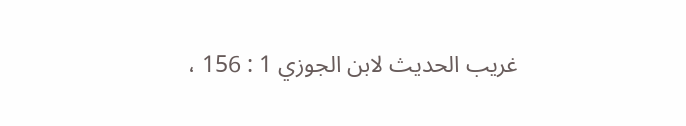غريب الحديث لابن الجوزي 1 : 156 ،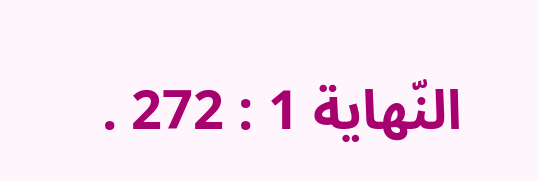النّهاية 1 : 272 .